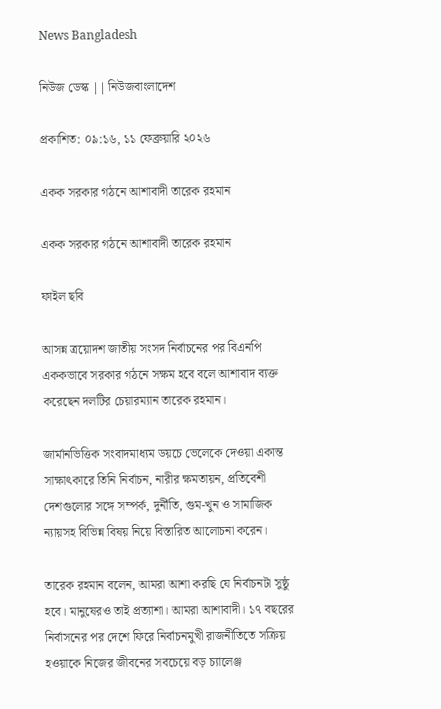News Bangladesh

নিউজ ডেস্ক || নিউজবাংলাদেশ

প্রকাশিত: ০৯:১৬, ১১ ফেব্রুয়ারি ২০২৬

একক সরকার গঠনে আশাবাদী তারেক রহমান

একক সরকার গঠনে আশাবাদী তারেক রহমান

ফাইল ছবি

আসন্ন ত্রয়োদশ জাতীয় সংসদ নির্বাচনের পর বিএনপি এককভাবে সরকার গঠনে সক্ষম হবে বলে আশাবাদ ব্যক্ত করেছেন দলটির চেয়ারম্যান তারেক রহমান।

জার্মানভিত্তিক সংবাদমাধ্যম ডয়চে ভেলেকে দেওয়া একান্ত সাক্ষাৎকারে তিনি নির্বাচন, নারীর ক্ষমতায়ন, প্রতিবেশী দেশগুলোর সঙ্গে সম্পর্ক, দুর্নীতি, গুম-খুন ও সামাজিক ন্যায়সহ বিভিন্ন বিষয় নিয়ে বিস্তারিত আলোচনা করেন।

তারেক রহমান বলেন, আমরা আশা করছি যে নির্বাচনটা সুষ্ঠু হবে। মানুষেরও তাই প্রত্যাশা। আমরা আশাবাদী। ১৭ বছরের নির্বাসনের পর দেশে ফিরে নির্বাচনমুখী রাজনীতিতে সক্রিয় হওয়াকে নিজের জীবনের সবচেয়ে বড় চ্যালেঞ্জ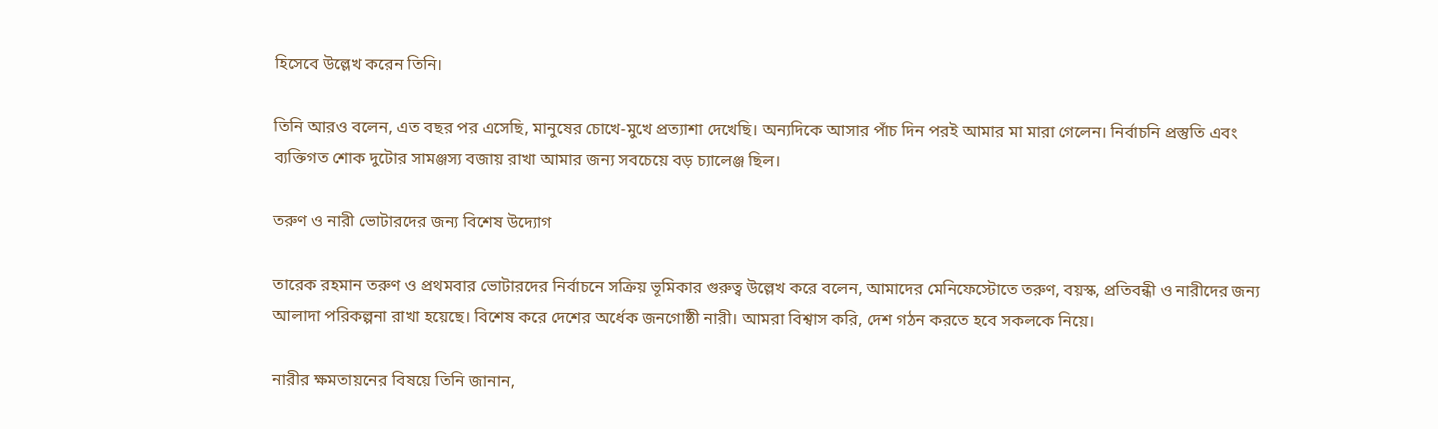হিসেবে উল্লেখ করেন তিনি।

তিনি আরও বলেন, এত বছর পর এসেছি, মানুষের চোখে-মুখে প্রত্যাশা দেখেছি। অন্যদিকে আসার পাঁচ দিন পরই আমার মা মারা গেলেন। নির্বাচনি প্রস্তুতি এবং ব্যক্তিগত শোক দুটোর সামঞ্জস্য বজায় রাখা আমার জন্য সবচেয়ে বড় চ্যালেঞ্জ ছিল।

তরুণ ও নারী ভোটারদের জন্য বিশেষ উদ্যোগ

তারেক রহমান তরুণ ও প্রথমবার ভোটারদের নির্বাচনে সক্রিয় ভূমিকার গুরুত্ব উল্লেখ করে বলেন, আমাদের মেনিফেস্টোতে তরুণ, বয়স্ক, প্রতিবন্ধী ও নারীদের জন্য আলাদা পরিকল্পনা রাখা হয়েছে। বিশেষ করে দেশের অর্ধেক জনগোষ্ঠী নারী। আমরা বিশ্বাস করি, দেশ গঠন করতে হবে সকলকে নিয়ে।

নারীর ক্ষমতায়নের বিষয়ে তিনি জানান,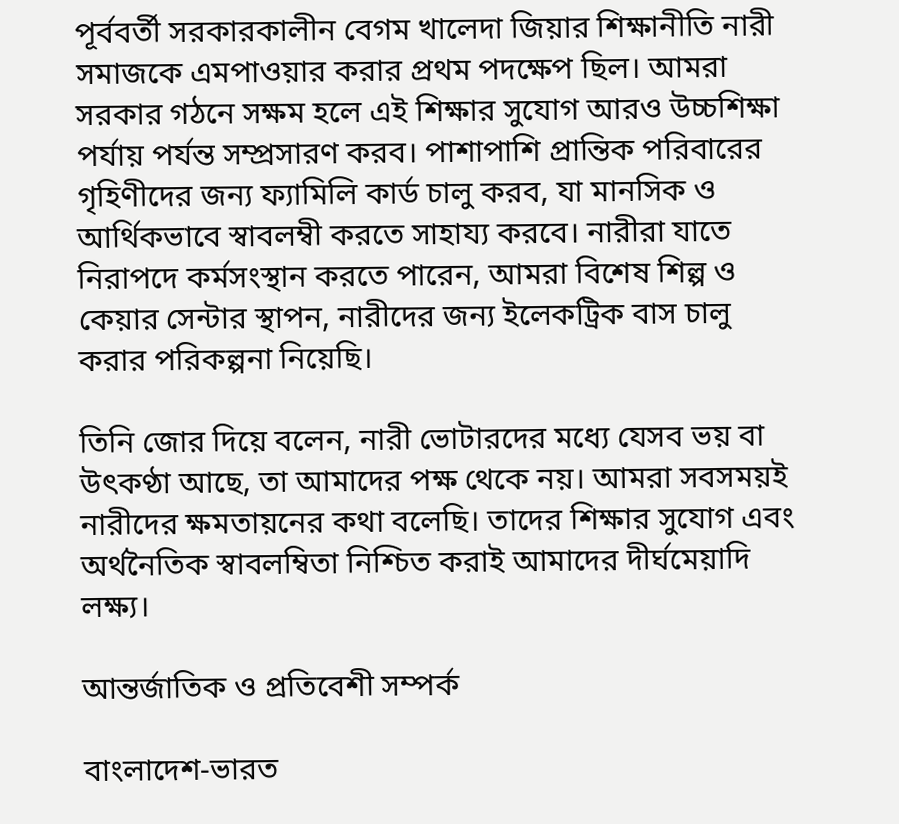পূর্ববর্তী সরকারকালীন বেগম খালেদা জিয়ার শিক্ষানীতি নারী সমাজকে এমপাওয়ার করার প্রথম পদক্ষেপ ছিল। আমরা সরকার গঠনে সক্ষম হলে এই শিক্ষার সুযোগ আরও উচ্চশিক্ষা পর্যায় পর্যন্ত সম্প্রসারণ করব। পাশাপাশি প্রান্তিক পরিবারের গৃহিণীদের জন্য ফ্যামিলি কার্ড চালু করব, যা মানসিক ও আর্থিকভাবে স্বাবলম্বী করতে সাহায্য করবে। নারীরা যাতে নিরাপদে কর্মসংস্থান করতে পারেন, আমরা বিশেষ শিল্প ও কেয়ার সেন্টার স্থাপন, নারীদের জন্য ইলেকট্রিক বাস চালু করার পরিকল্পনা নিয়েছি।

তিনি জোর দিয়ে বলেন, নারী ভোটারদের মধ্যে যেসব ভয় বা উৎকণ্ঠা আছে, তা আমাদের পক্ষ থেকে নয়। আমরা সবসময়ই নারীদের ক্ষমতায়নের কথা বলেছি। তাদের শিক্ষার সুযোগ এবং অর্থনৈতিক স্বাবলম্বিতা নিশ্চিত করাই আমাদের দীর্ঘমেয়াদি লক্ষ্য।

আন্তর্জাতিক ও প্রতিবেশী সম্পর্ক

বাংলাদেশ-ভারত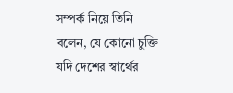সম্পর্ক নিয়ে তিনি বলেন, যে কোনো চুক্তি যদি দেশের স্বার্থের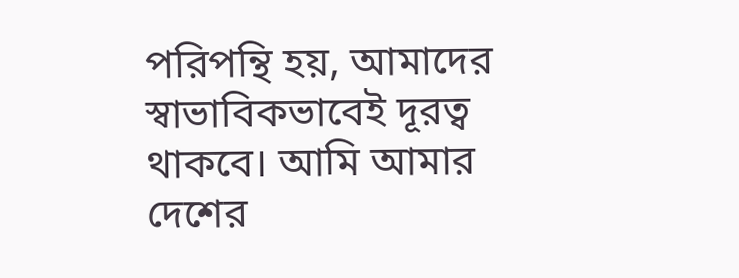পরিপন্থি হয়, আমাদের স্বাভাবিকভাবেই দূরত্ব থাকবে। আমি আমার দেশের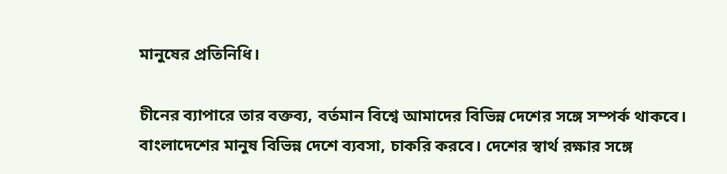মানুষের প্রতিনিধি।

চীনের ব্যাপারে তার বক্তব্য, বর্তমান বিশ্বে আমাদের বিভিন্ন দেশের সঙ্গে সম্পর্ক থাকবে। বাংলাদেশের মানুষ বিভিন্ন দেশে ব্যবসা, চাকরি করবে। দেশের স্বার্থ রক্ষার সঙ্গে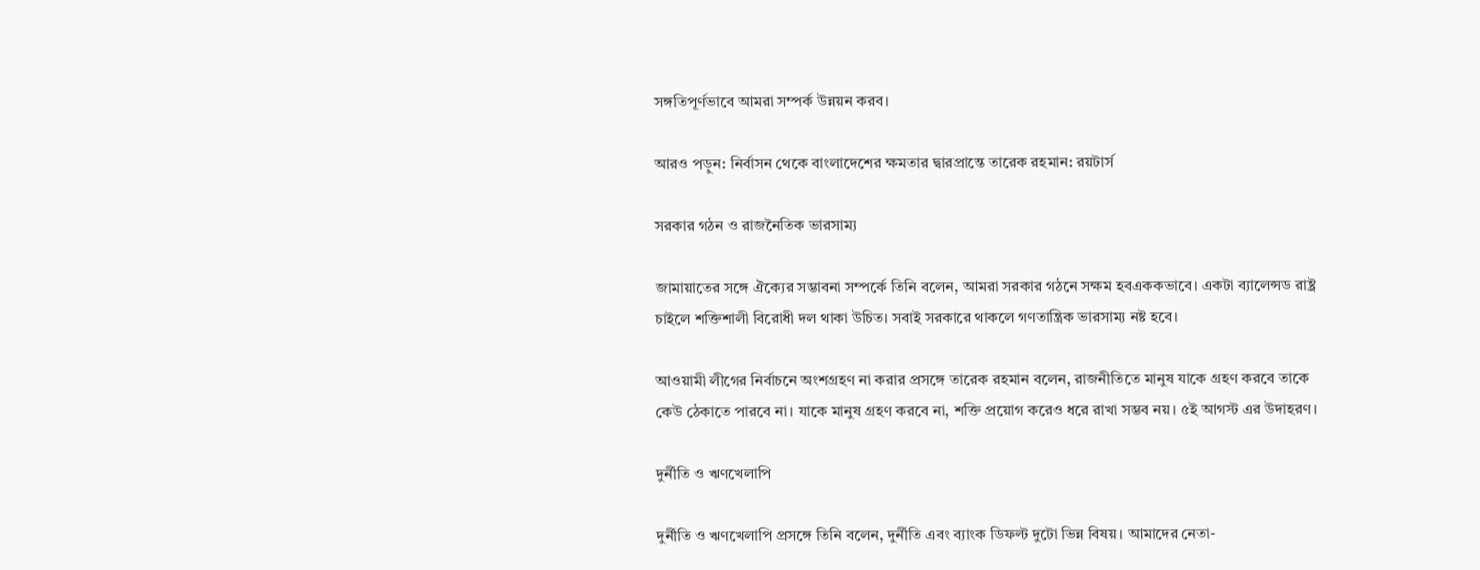সঙ্গতিপূর্ণভাবে আমরা সম্পর্ক উন্নয়ন করব।

আরও পড়ুন: নির্বাসন থেকে বাংলাদেশের ক্ষমতার দ্বারপ্রান্তে তারেক রহমান: রয়টার্স

সরকার গঠন ও রাজনৈতিক ভারসাম্য

জামায়াতের সঙ্গে ঐক্যের সম্ভাবনা সম্পর্কে তিনি বলেন, আমরা সরকার গঠনে সক্ষম হবএককভাবে। একটা ব্যালেন্সড রাষ্ট্র চাইলে শক্তিশালী বিরোধী দল থাকা উচিত। সবাই সরকারে থাকলে গণতান্ত্রিক ভারসাম্য নষ্ট হবে।

আওয়ামী লীগের নির্বাচনে অংশগ্রহণ না করার প্রসঙ্গে তারেক রহমান বলেন, রাজনীতিতে মানুষ যাকে গ্রহণ করবে তাকে কেউ ঠেকাতে পারবে না। যাকে মানুষ গ্রহণ করবে না, শক্তি প্রয়োগ করেও ধরে রাখা সম্ভব নয়। ৫ই আগস্ট এর উদাহরণ।

দুর্নীতি ও ঋণখেলাপি

দুর্নীতি ও ঋণখেলাপি প্রসঙ্গে তিনি বলেন, দুর্নীতি এবং ব্যাংক ডিফল্ট দুটো ভিন্ন বিষয়। আমাদের নেতা-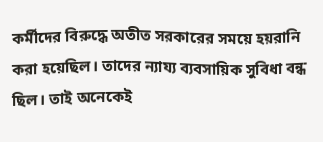কর্মীদের বিরুদ্ধে অতীত সরকারের সময়ে হয়রানি করা হয়েছিল। তাদের ন্যায্য ব্যবসায়িক সুবিধা বন্ধ ছিল। তাই অনেকেই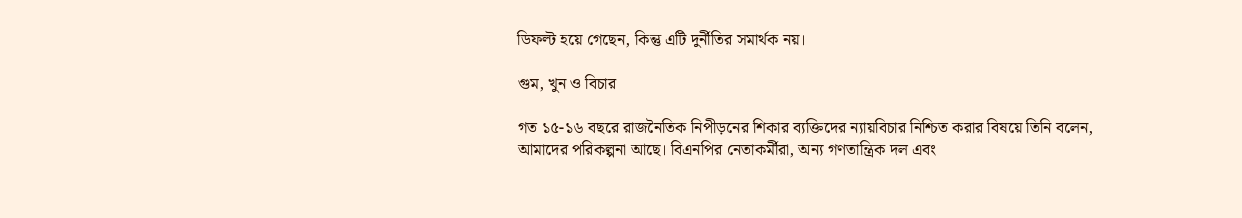ডিফল্ট হয়ে গেছেন, কিন্তু এটি দুর্নীতির সমার্থক নয়।

গুম, খুন ও বিচার

গত ১৫-১৬ বছরে রাজনৈতিক নিপীড়নের শিকার ব্যক্তিদের ন্যায়বিচার নিশ্চিত করার বিষয়ে তিনি বলেন, আমাদের পরিকল্পনা আছে। বিএনপির নেতাকর্মীরা, অন্য গণতান্ত্রিক দল এবং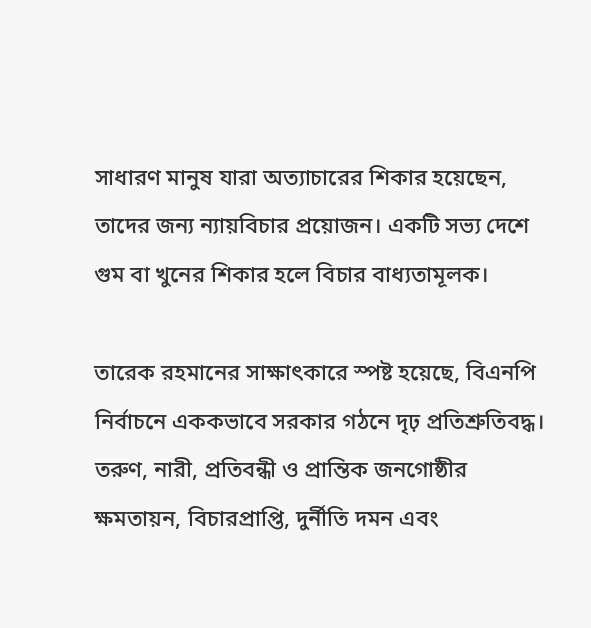সাধারণ মানুষ যারা অত্যাচারের শিকার হয়েছেন, তাদের জন্য ন্যায়বিচার প্রয়োজন। একটি সভ্য দেশে গুম বা খুনের শিকার হলে বিচার বাধ্যতামূলক।

তারেক রহমানের সাক্ষাৎকারে স্পষ্ট হয়েছে, বিএনপি নির্বাচনে এককভাবে সরকার গঠনে দৃঢ় প্রতিশ্রুতিবদ্ধ। তরুণ, নারী, প্রতিবন্ধী ও প্রান্তিক জনগোষ্ঠীর ক্ষমতায়ন, বিচারপ্রাপ্তি, দুর্নীতি দমন এবং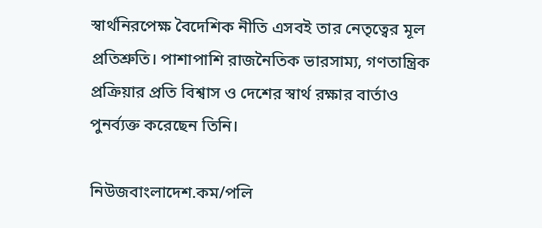স্বার্থনিরপেক্ষ বৈদেশিক নীতি এসবই তার নেতৃত্বের মূল প্রতিশ্রুতি। পাশাপাশি রাজনৈতিক ভারসাম্য, গণতান্ত্রিক প্রক্রিয়ার প্রতি বিশ্বাস ও দেশের স্বার্থ রক্ষার বার্তাও পুনর্ব্যক্ত করেছেন তিনি।

নিউজবাংলাদেশ.কম/পলি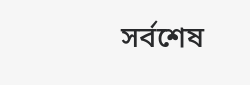সর্বশেষ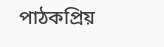পাঠকপ্রিয়